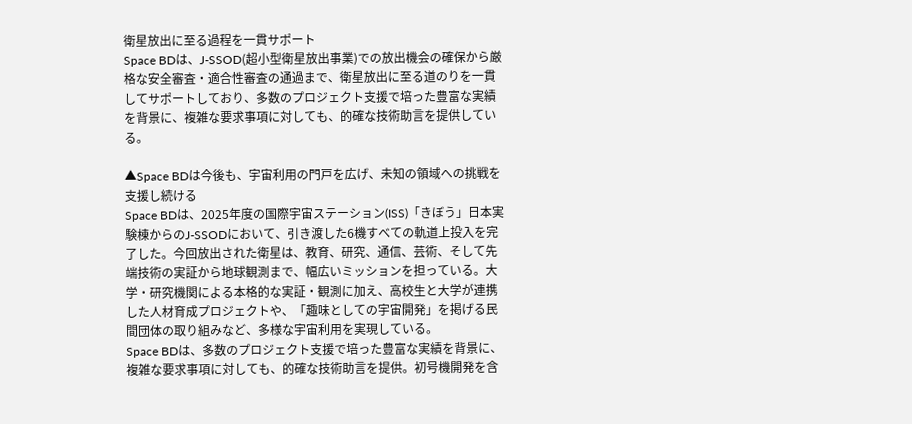衛星放出に至る過程を一貫サポート
Space BDは、J-SSOD(超小型衛星放出事業)での放出機会の確保から厳格な安全審査・適合性審査の通過まで、衛星放出に至る道のりを一貫してサポートしており、多数のプロジェクト支援で培った豊富な実績を背景に、複雑な要求事項に対しても、的確な技術助言を提供している。

▲Space BDは今後も、宇宙利用の門戸を広げ、未知の領域への挑戦を支援し続ける
Space BDは、2025年度の国際宇宙ステーション(ISS)「きぼう」日本実験棟からのJ-SSODにおいて、引き渡した6機すべての軌道上投入を完了した。今回放出された衛星は、教育、研究、通信、芸術、そして先端技術の実証から地球観測まで、幅広いミッションを担っている。大学・研究機関による本格的な実証・観測に加え、高校生と大学が連携した人材育成プロジェクトや、「趣味としての宇宙開発」を掲げる民間団体の取り組みなど、多様な宇宙利用を実現している。
Space BDは、多数のプロジェクト支援で培った豊富な実績を背景に、複雑な要求事項に対しても、的確な技術助言を提供。初号機開発を含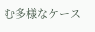む多様なケース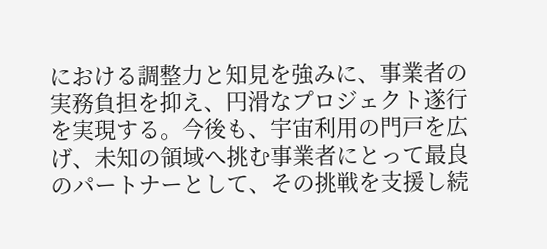における調整力と知見を強みに、事業者の実務負担を抑え、円滑なプロジェクト遂行を実現する。今後も、宇宙利用の門戸を広げ、未知の領域へ挑む事業者にとって最良のパートナーとして、その挑戦を支援し続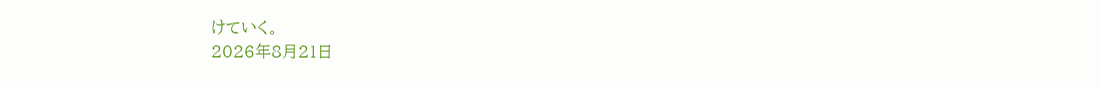けていく。
2026年8月21日